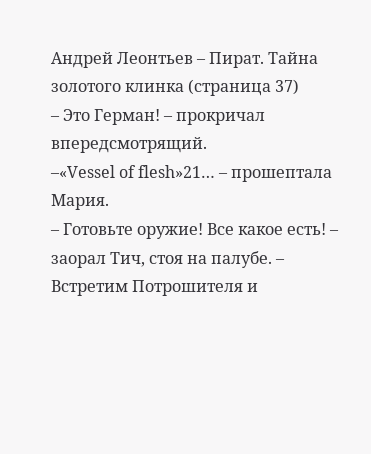Aндрей Леонтьев – Пират. Тайна золотого клинка (страница 37)
– Это Герман! – прокричал впередсмотрящий.
–«Vessel of flesh»21… – прошептала Мария.
– Готовьте оружие! Все какое есть! – заорал Тич, стоя на палубе. – Встретим Потрошителя и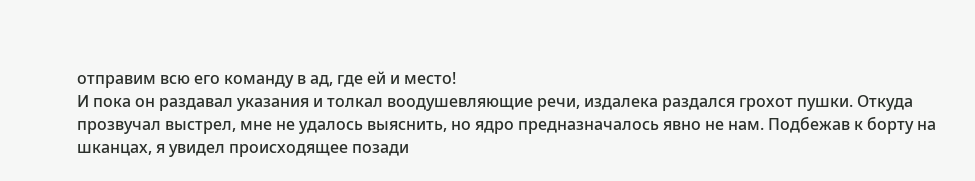отправим всю его команду в ад, где ей и место!
И пока он раздавал указания и толкал воодушевляющие речи, издалека раздался грохот пушки. Откуда прозвучал выстрел, мне не удалось выяснить, но ядро предназначалось явно не нам. Подбежав к борту на шканцах, я увидел происходящее позади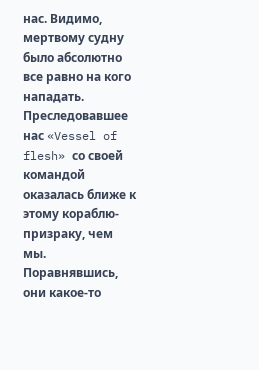нас. Видимо, мертвому судну было абсолютно все равно на кого нападать. Преследовавшее нас «Vessel of flesh» со своей командой оказалась ближе к этому кораблю-призраку, чем мы. Поравнявшись, они какое-то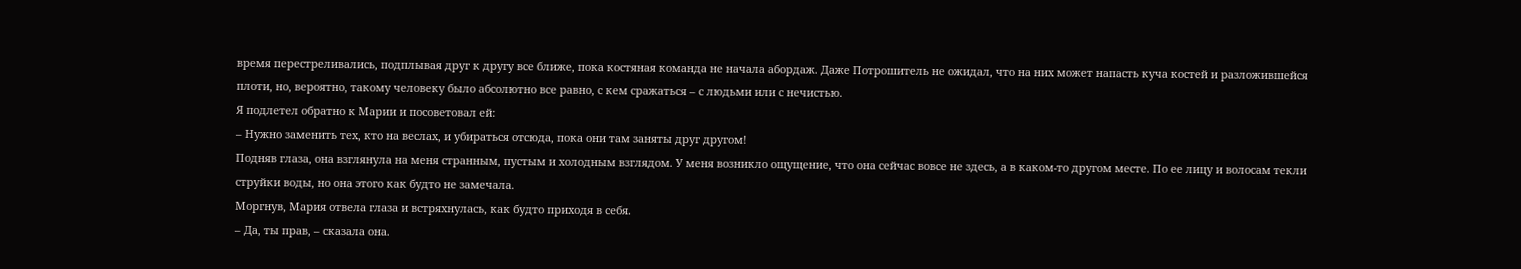время перестреливались, подплывая друг к другу все ближе, пока костяная команда не начала абордаж. Даже Потрошитель не ожидал, что на них может напасть куча костей и разложившейся плоти, но, вероятно, такому человеку было абсолютно все равно, с кем сражаться – с людьми или с нечистью.
Я подлетел обратно к Марии и посоветовал ей:
– Нужно заменить тех, кто на веслах, и убираться отсюда, пока они там заняты друг другом!
Подняв глаза, она взглянула на меня странным, пустым и холодным взглядом. У меня возникло ощущение, что она сейчас вовсе не здесь, а в каком-то другом месте. По ее лицу и волосам текли струйки воды, но она этого как будто не замечала.
Моргнув, Мария отвела глаза и встряхнулась, как будто приходя в себя.
– Да, ты прав, – сказала она.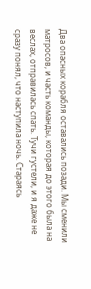Два опасных корабля оставались позади. Мы сменили матросов, и часть команды, которая до этого была на веслах, отправилась спать. Тучи густели, и я даже не сразу понял, что наступила ночь. Стараясь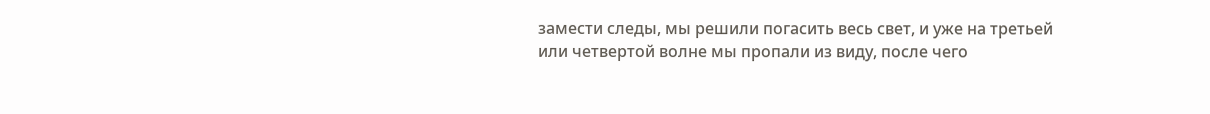замести следы, мы решили погасить весь свет, и уже на третьей или четвертой волне мы пропали из виду, после чего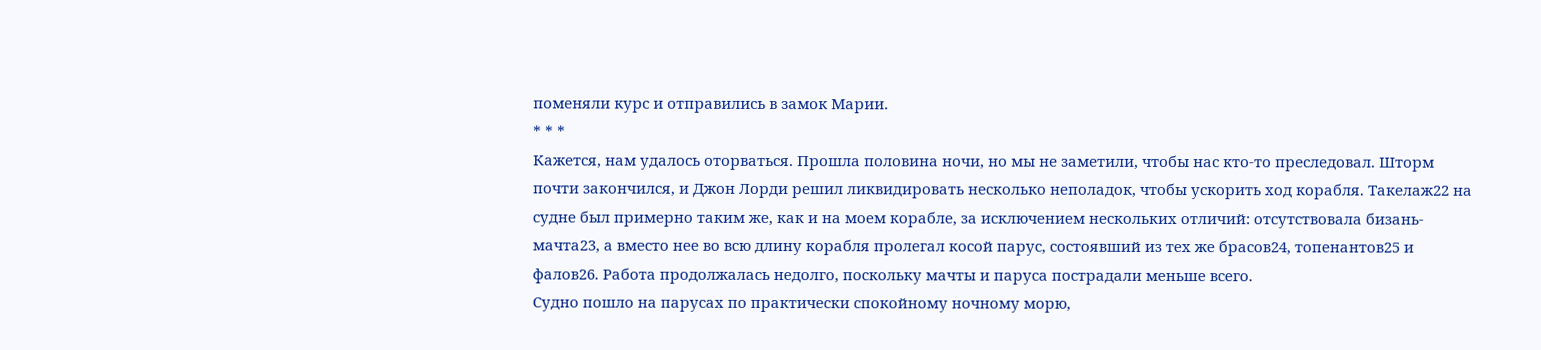поменяли курс и отправились в замок Марии.
* * *
Кажется, нам удалось оторваться. Прошла половина ночи, но мы не заметили, чтобы нас кто-то преследовал. Шторм почти закончился, и Джон Лорди решил ликвидировать несколько неполадок, чтобы ускорить ход корабля. Такелаж22 на судне был примерно таким же, как и на моем корабле, за исключением нескольких отличий: отсутствовала бизань-мачта23, а вместо нее во всю длину корабля пролегал косой парус, состоявший из тех же брасов24, топенантов25 и фалов26. Работа продолжалась недолго, поскольку мачты и паруса пострадали меньше всего.
Судно пошло на парусах по практически спокойному ночному морю,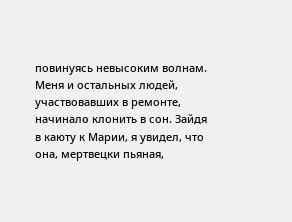повинуясь невысоким волнам. Меня и остальных людей, участвовавших в ремонте, начинало клонить в сон. Зайдя в каюту к Марии, я увидел, что она, мертвецки пьяная,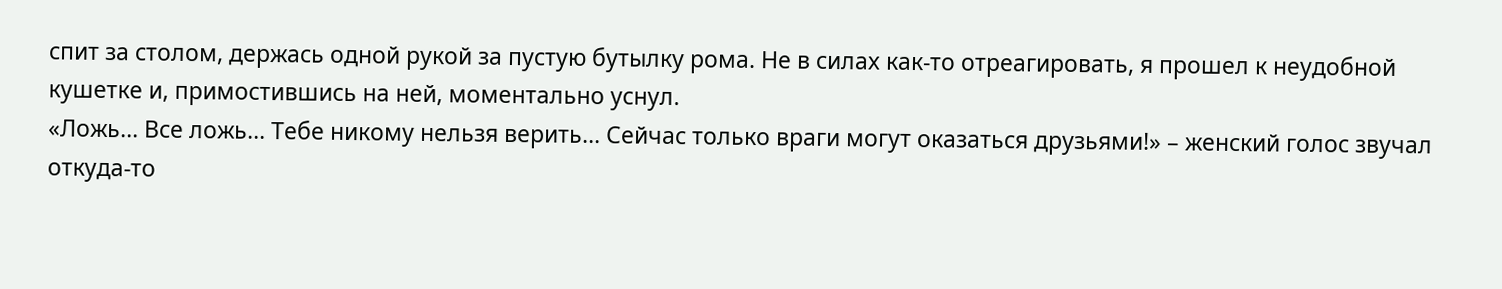спит за столом, держась одной рукой за пустую бутылку рома. Не в силах как-то отреагировать, я прошел к неудобной кушетке и, примостившись на ней, моментально уснул.
«Ложь… Все ложь… Тебе никому нельзя верить… Сейчас только враги могут оказаться друзьями!» – женский голос звучал откуда-то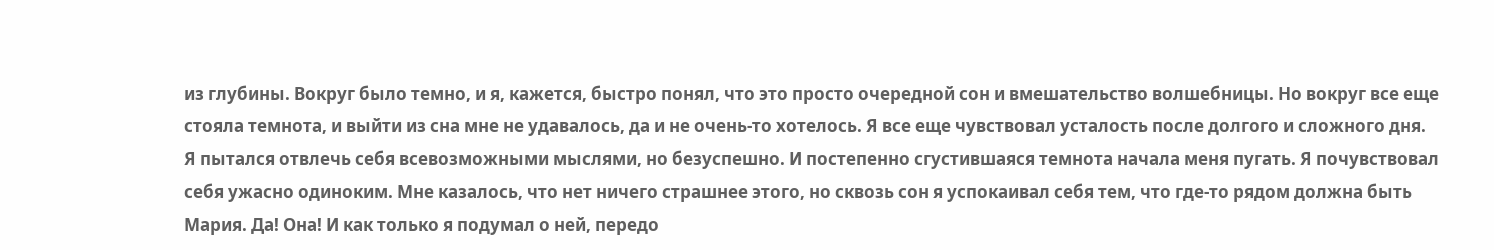из глубины. Вокруг было темно, и я, кажется, быстро понял, что это просто очередной сон и вмешательство волшебницы. Но вокруг все еще стояла темнота, и выйти из сна мне не удавалось, да и не очень-то хотелось. Я все еще чувствовал усталость после долгого и сложного дня.
Я пытался отвлечь себя всевозможными мыслями, но безуспешно. И постепенно сгустившаяся темнота начала меня пугать. Я почувствовал себя ужасно одиноким. Мне казалось, что нет ничего страшнее этого, но сквозь сон я успокаивал себя тем, что где-то рядом должна быть Мария. Да! Она! И как только я подумал о ней, передо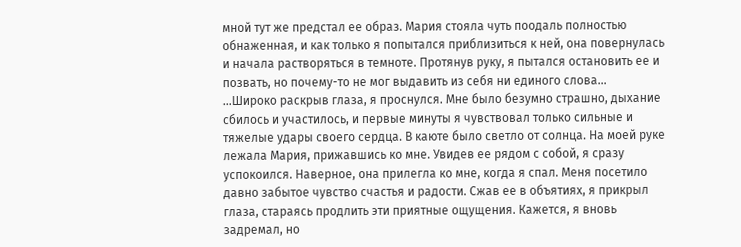мной тут же предстал ее образ. Мария стояла чуть поодаль полностью обнаженная, и как только я попытался приблизиться к ней, она повернулась и начала растворяться в темноте. Протянув руку, я пытался остановить ее и позвать, но почему-то не мог выдавить из себя ни единого слова…
…Широко раскрыв глаза, я проснулся. Мне было безумно страшно, дыхание сбилось и участилось, и первые минуты я чувствовал только сильные и тяжелые удары своего сердца. В каюте было светло от солнца. На моей руке лежала Мария, прижавшись ко мне. Увидев ее рядом с собой, я сразу успокоился. Наверное, она прилегла ко мне, когда я спал. Меня посетило давно забытое чувство счастья и радости. Сжав ее в объятиях, я прикрыл глаза, стараясь продлить эти приятные ощущения. Кажется, я вновь задремал, но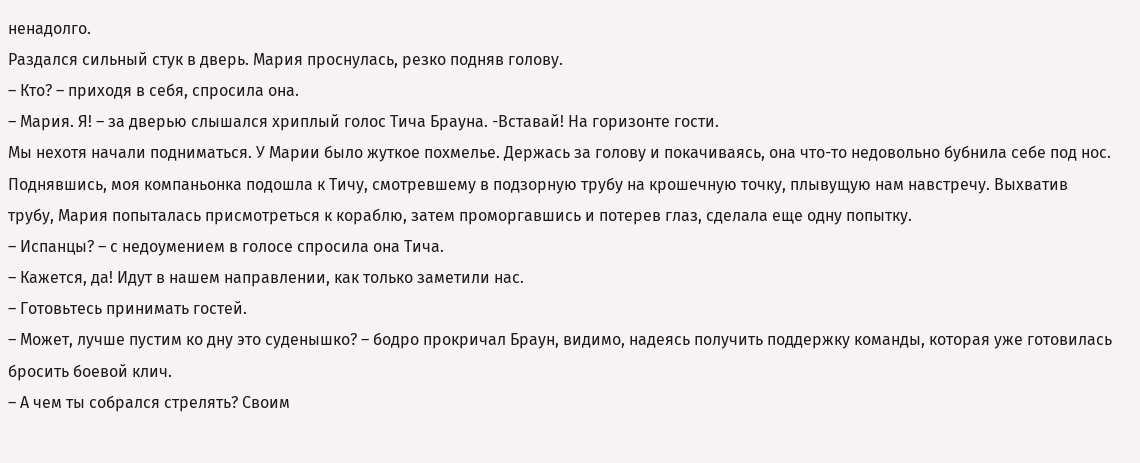ненадолго.
Раздался сильный стук в дверь. Мария проснулась, резко подняв голову.
– Кто? – приходя в себя, спросила она.
– Мария. Я! – за дверью слышался хриплый голос Тича Брауна. -Вставай! На горизонте гости.
Мы нехотя начали подниматься. У Марии было жуткое похмелье. Держась за голову и покачиваясь, она что-то недовольно бубнила себе под нос. Поднявшись, моя компаньонка подошла к Тичу, смотревшему в подзорную трубу на крошечную точку, плывущую нам навстречу. Выхватив трубу, Мария попыталась присмотреться к кораблю, затем проморгавшись и потерев глаз, сделала еще одну попытку.
– Испанцы? – с недоумением в голосе спросила она Тича.
– Кажется, да! Идут в нашем направлении, как только заметили нас.
– Готовьтесь принимать гостей.
– Может, лучше пустим ко дну это суденышко? – бодро прокричал Браун, видимо, надеясь получить поддержку команды, которая уже готовилась бросить боевой клич.
– А чем ты собрался стрелять? Своим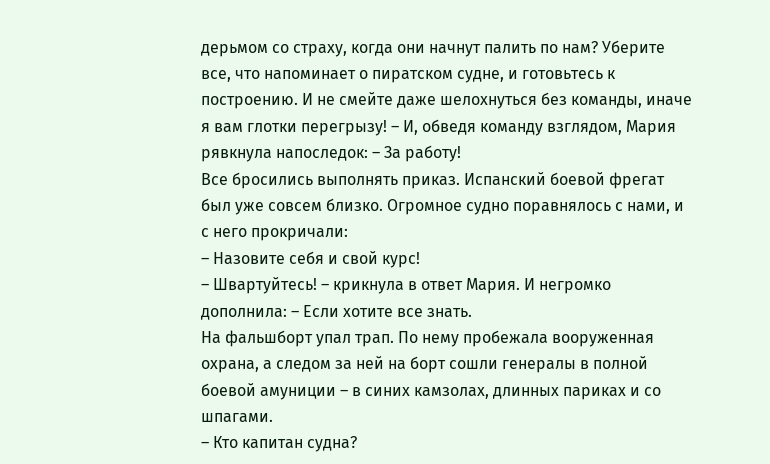дерьмом со страху, когда они начнут палить по нам? Уберите все, что напоминает о пиратском судне, и готовьтесь к построению. И не смейте даже шелохнуться без команды, иначе я вам глотки перегрызу! – И, обведя команду взглядом, Мария рявкнула напоследок: – За работу!
Все бросились выполнять приказ. Испанский боевой фрегат был уже совсем близко. Огромное судно поравнялось с нами, и с него прокричали:
– Назовите себя и свой курс!
– Швартуйтесь! – крикнула в ответ Мария. И негромко дополнила: – Если хотите все знать.
На фальшборт упал трап. По нему пробежала вооруженная охрана, а следом за ней на борт сошли генералы в полной боевой амуниции – в синих камзолах, длинных париках и со шпагами.
– Кто капитан судна?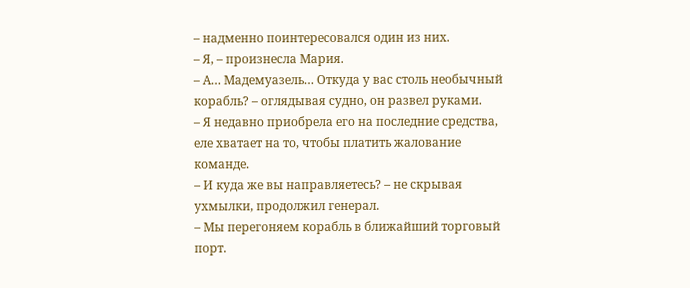– надменно поинтересовался один из них.
– Я, – произнесла Мария.
– А… Мадемуазель… Откуда у вас столь необычный корабль? – оглядывая судно, он развел руками.
– Я недавно приобрела его на последние средства, еле хватает на то, чтобы платить жалование команде.
– И куда же вы направляетесь? – не скрывая ухмылки, продолжил генерал.
– Мы перегоняем корабль в ближайший торговый порт.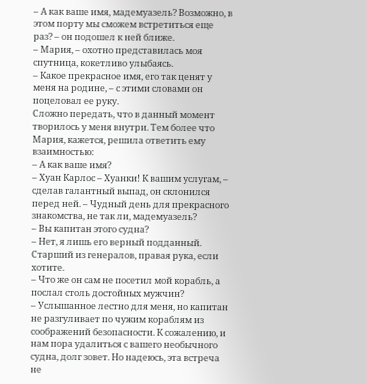– А как ваше имя, мадемуазель? Возможно, в этом порту мы сможем встретиться еще раз? – он подошел к ней ближе.
– Мария, – охотно представилась моя спутница, кокетливо улыбаясь.
– Какое прекрасное имя, его так ценят у меня на родине, – с этими словами он поцеловал ее руку.
Сложно передать, что в данный момент творилось у меня внутри. Тем более что Мария, кажется, решила ответить ему взаимностью:
– А как ваше имя?
– Хуан Карлос – Хуанки! К вашим услугам, – сделав галантный выпад, он склонился перед ней. – Чудный день для прекрасного знакомства, не так ли, мадемуазель?
– Вы капитан этого судна?
– Нет, я лишь его верный подданный. Старший из генералов, правая рука, если хотите.
– Что же он сам не посетил мой корабль, а послал столь достойных мужчин?
– Услышанное лестно для меня, но капитан не разгуливает по чужим кораблям из соображений безопасности. К сожалению, и нам пора удалиться с вашего необычного судна, долг зовет. Но надеюсь, эта встреча не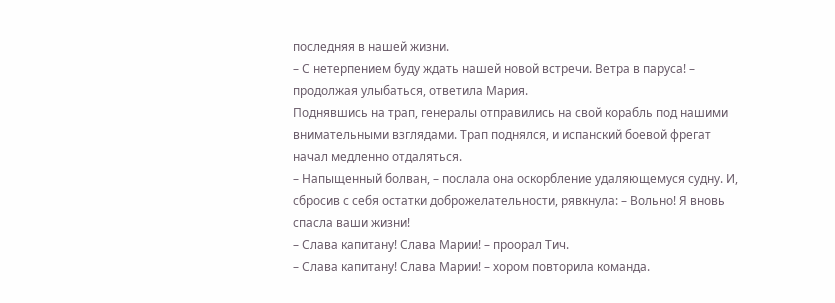последняя в нашей жизни.
– С нетерпением буду ждать нашей новой встречи. Ветра в паруса! – продолжая улыбаться, ответила Мария.
Поднявшись на трап, генералы отправились на свой корабль под нашими внимательными взглядами. Трап поднялся, и испанский боевой фрегат начал медленно отдаляться.
– Напыщенный болван, – послала она оскорбление удаляющемуся судну. И, сбросив с себя остатки доброжелательности, рявкнула: – Вольно! Я вновь спасла ваши жизни!
– Слава капитану! Слава Марии! – проорал Тич.
– Слава капитану! Слава Марии! – хором повторила команда.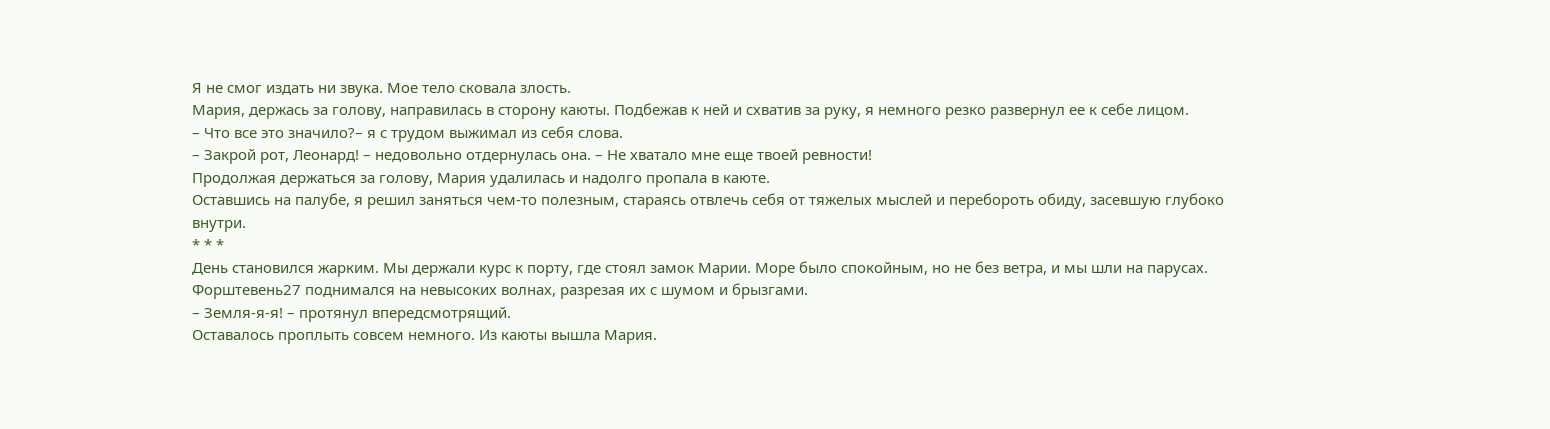Я не смог издать ни звука. Мое тело сковала злость.
Мария, держась за голову, направилась в сторону каюты. Подбежав к ней и схватив за руку, я немного резко развернул ее к себе лицом.
– Что все это значило?– я с трудом выжимал из себя слова.
– Закрой рот, Леонард! – недовольно отдернулась она. – Не хватало мне еще твоей ревности!
Продолжая держаться за голову, Мария удалилась и надолго пропала в каюте.
Оставшись на палубе, я решил заняться чем-то полезным, стараясь отвлечь себя от тяжелых мыслей и перебороть обиду, засевшую глубоко внутри.
* * *
День становился жарким. Мы держали курс к порту, где стоял замок Марии. Море было спокойным, но не без ветра, и мы шли на парусах. Форштевень27 поднимался на невысоких волнах, разрезая их с шумом и брызгами.
– Земля-я-я! – протянул впередсмотрящий.
Оставалось проплыть совсем немного. Из каюты вышла Мария.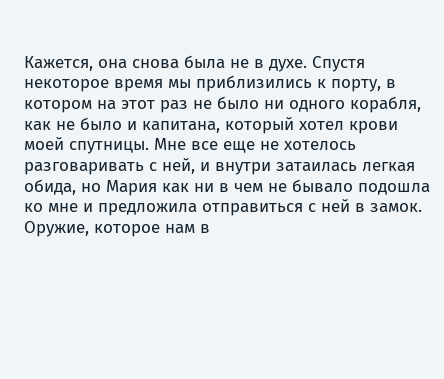Кажется, она снова была не в духе. Спустя некоторое время мы приблизились к порту, в котором на этот раз не было ни одного корабля, как не было и капитана, который хотел крови моей спутницы. Мне все еще не хотелось разговаривать с ней, и внутри затаилась легкая обида, но Мария как ни в чем не бывало подошла ко мне и предложила отправиться с ней в замок. Оружие, которое нам в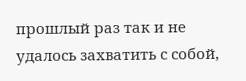прошлый раз так и не удалось захватить с собой,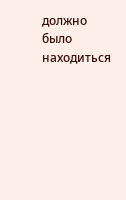должно было находиться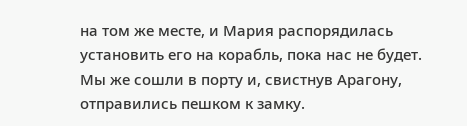на том же месте, и Мария распорядилась установить его на корабль, пока нас не будет. Мы же сошли в порту и, свистнув Арагону, отправились пешком к замку.